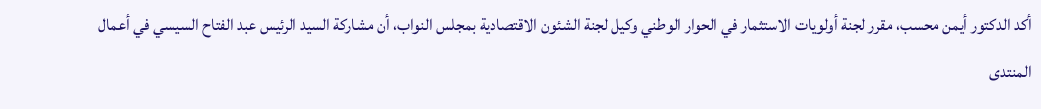أكد الدكتور أيمن محسب، مقرر لجنة أولويات الاستثمار في الحوار الوطني وكيل لجنة الشئون الاقتصادية بمجلس النواب، أن مشاركة السيد الرئيس عبد الفتاح السيسي في أعمال المنتدى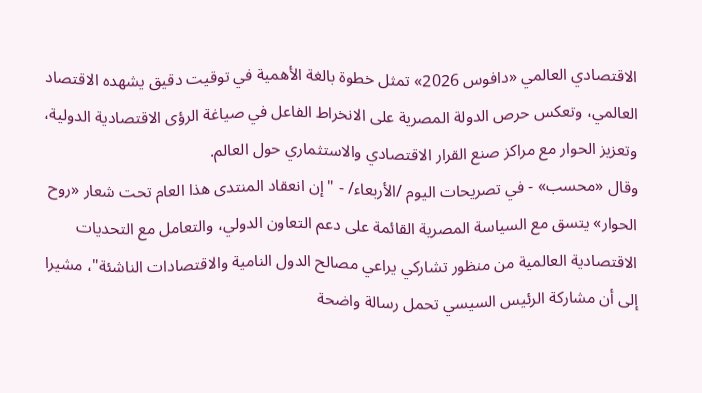الاقتصادي العالمي «دافوس 2026» تمثل خطوة بالغة الأهمية في توقيت دقيق يشهده الاقتصاد العالمي، وتعكس حرص الدولة المصرية على الانخراط الفاعل في صياغة الرؤى الاقتصادية الدولية، وتعزيز الحوار مع مراكز صنع القرار الاقتصادي والاستثماري حول العالم.
وقال «محسب» - في تصريحات اليوم /الأربعاء/ - "إن انعقاد المنتدى هذا العام تحت شعار «روح الحوار» يتسق مع السياسة المصرية القائمة على دعم التعاون الدولي، والتعامل مع التحديات الاقتصادية العالمية من منظور تشاركي يراعي مصالح الدول النامية والاقتصادات الناشئة"، مشيرا إلى أن مشاركة الرئيس السيسي تحمل رسالة واضحة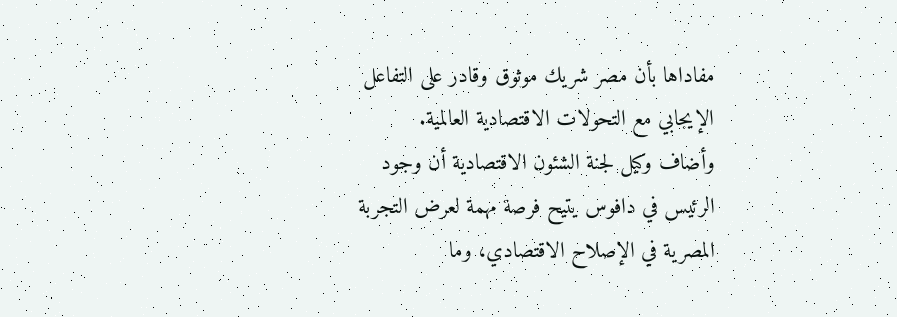مفاداها بأن مصر شريك موثوق وقادر على التفاعل الإيجابي مع التحولات الاقتصادية العالمية.
وأضاف وكيل لجنة الشئون الاقتصادية أن وجود الرئيس في دافوس يتيح فرصة مهمة لعرض التجربة المصرية في الإصلاح الاقتصادي، وما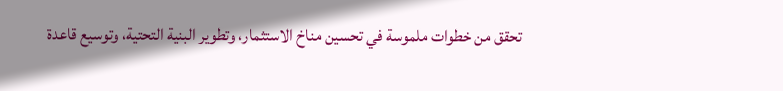تحقق من خطوات ملموسة في تحسين مناخ الاستثمار، وتطوير البنية التحتية، وتوسيع قاعدة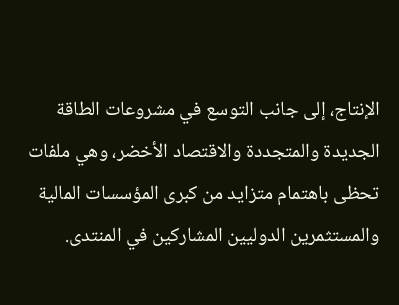الإنتاج، إلى جانب التوسع في مشروعات الطاقة الجديدة والمتجددة والاقتصاد الأخضر، وهي ملفات تحظى باهتمام متزايد من كبرى المؤسسات المالية والمستثمرين الدوليين المشاركين في المنتدى.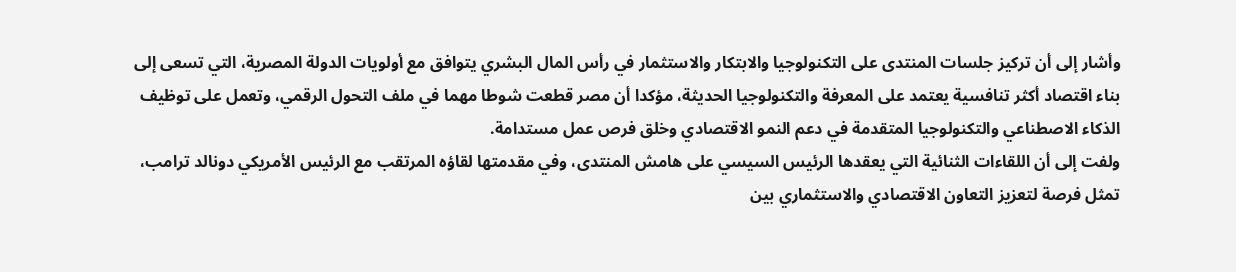وأشار إلى أن تركيز جلسات المنتدى على التكنولوجيا والابتكار والاستثمار في رأس المال البشري يتوافق مع أولويات الدولة المصرية، التي تسعى إلى بناء اقتصاد أكثر تنافسية يعتمد على المعرفة والتكنولوجيا الحديثة، مؤكدا أن مصر قطعت شوطا مهما في ملف التحول الرقمي، وتعمل على توظيف الذكاء الاصطناعي والتكنولوجيا المتقدمة في دعم النمو الاقتصادي وخلق فرص عمل مستدامة.
ولفت إلى أن اللقاءات الثنائية التي يعقدها الرئيس السيسي على هامش المنتدى، وفي مقدمتها لقاؤه المرتقب مع الرئيس الأمريكي دونالد ترامب، تمثل فرصة لتعزيز التعاون الاقتصادي والاستثماري بين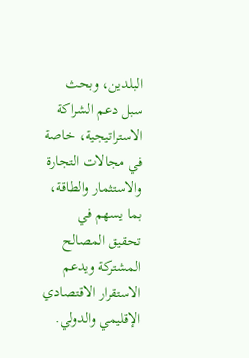البلدين، وبحث سبل دعم الشراكة الاستراتيجية، خاصة في مجالات التجارة والاستثمار والطاقة، بما يسهم في تحقيق المصالح المشتركة ويدعم الاستقرار الاقتصادي الإقليمي والدولي.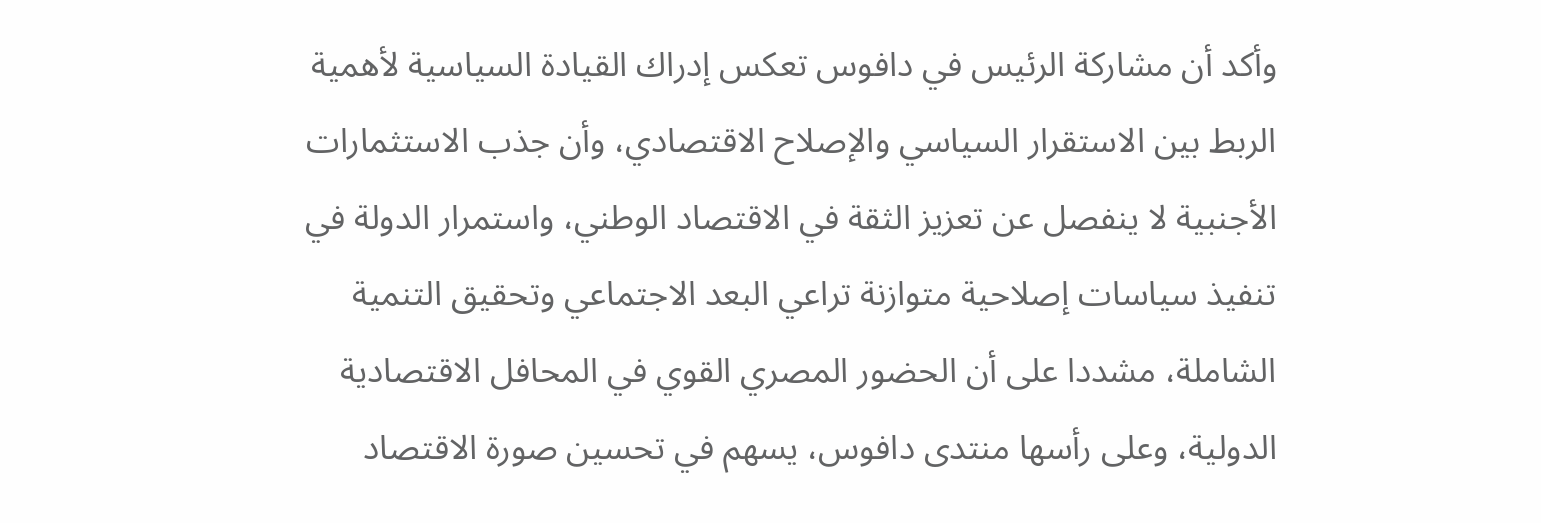وأكد أن مشاركة الرئيس في دافوس تعكس إدراك القيادة السياسية لأهمية الربط بين الاستقرار السياسي والإصلاح الاقتصادي، وأن جذب الاستثمارات الأجنبية لا ينفصل عن تعزيز الثقة في الاقتصاد الوطني، واستمرار الدولة في تنفيذ سياسات إصلاحية متوازنة تراعي البعد الاجتماعي وتحقيق التنمية الشاملة، مشددا على أن الحضور المصري القوي في المحافل الاقتصادية الدولية، وعلى رأسها منتدى دافوس، يسهم في تحسين صورة الاقتصاد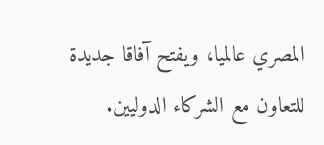المصري عالميا، ويفتح آفاقا جديدة للتعاون مع الشركاء الدوليين.